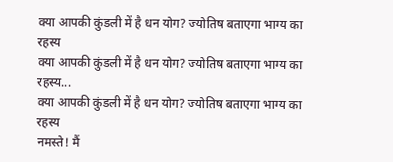क्या आपकी कुंडली में है धन योग? ज्योतिष बताएगा भाग्य का रहस्य
क्या आपकी कुंडली में है धन योग? ज्योतिष बताएगा भाग्य का रहस्य...
क्या आपकी कुंडली में है धन योग? ज्योतिष बताएगा भाग्य का रहस्य
नमस्ते! मैं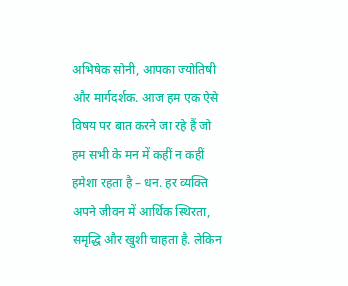अभिषेक सोनी, आपका ज्योतिषी और मार्गदर्शक. आज हम एक ऐसे विषय पर बात करने जा रहे हैं जो हम सभी के मन में कहीं न कहीं हमेशा रहता है – धन. हर व्यक्ति अपने जीवन में आर्थिक स्थिरता, समृद्धि और खुशी चाहता है. लेकिन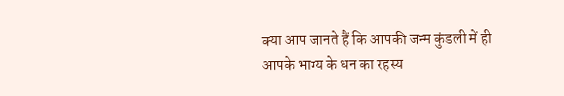क्या आप जानते हैं कि आपकी जन्म कुंडली में ही आपके भाग्य के धन का रहस्य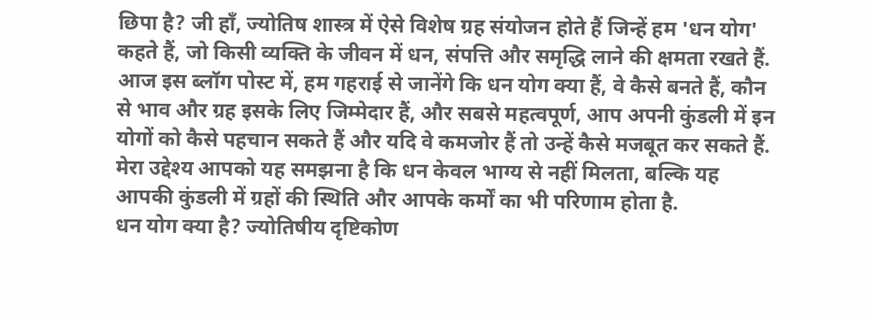छिपा है? जी हाँ, ज्योतिष शास्त्र में ऐसे विशेष ग्रह संयोजन होते हैं जिन्हें हम 'धन योग' कहते हैं, जो किसी व्यक्ति के जीवन में धन, संपत्ति और समृद्धि लाने की क्षमता रखते हैं.
आज इस ब्लॉग पोस्ट में, हम गहराई से जानेंगे कि धन योग क्या हैं, वे कैसे बनते हैं, कौन से भाव और ग्रह इसके लिए जिम्मेदार हैं, और सबसे महत्वपूर्ण, आप अपनी कुंडली में इन योगों को कैसे पहचान सकते हैं और यदि वे कमजोर हैं तो उन्हें कैसे मजबूत कर सकते हैं. मेरा उद्देश्य आपको यह समझना है कि धन केवल भाग्य से नहीं मिलता, बल्कि यह आपकी कुंडली में ग्रहों की स्थिति और आपके कर्मों का भी परिणाम होता है.
धन योग क्या है? ज्योतिषीय दृष्टिकोण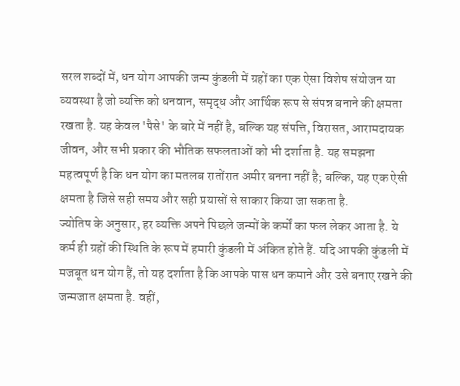सरल शब्दों में, धन योग आपकी जन्म कुंडली में ग्रहों का एक ऐसा विशेष संयोजन या व्यवस्था है जो व्यक्ति को धनवान, समृद्ध और आर्थिक रूप से संपन्न बनाने की क्षमता रखता है. यह केवल 'पैसे' के बारे में नहीं है, बल्कि यह संपत्ति, विरासत, आरामदायक जीवन, और सभी प्रकार की भौतिक सफलताओं को भी दर्शाता है. यह समझना महत्वपूर्ण है कि धन योग का मतलब रातोंरात अमीर बनना नहीं है; बल्कि, यह एक ऐसी क्षमता है जिसे सही समय और सही प्रयासों से साकार किया जा सकता है.
ज्योतिष के अनुसार, हर व्यक्ति अपने पिछले जन्मों के कर्मों का फल लेकर आता है. ये कर्म ही ग्रहों की स्थिति के रूप में हमारी कुंडली में अंकित होते हैं. यदि आपकी कुंडली में मजबूत धन योग हैं, तो यह दर्शाता है कि आपके पास धन कमाने और उसे बनाए रखने की जन्मजात क्षमता है. वहीं,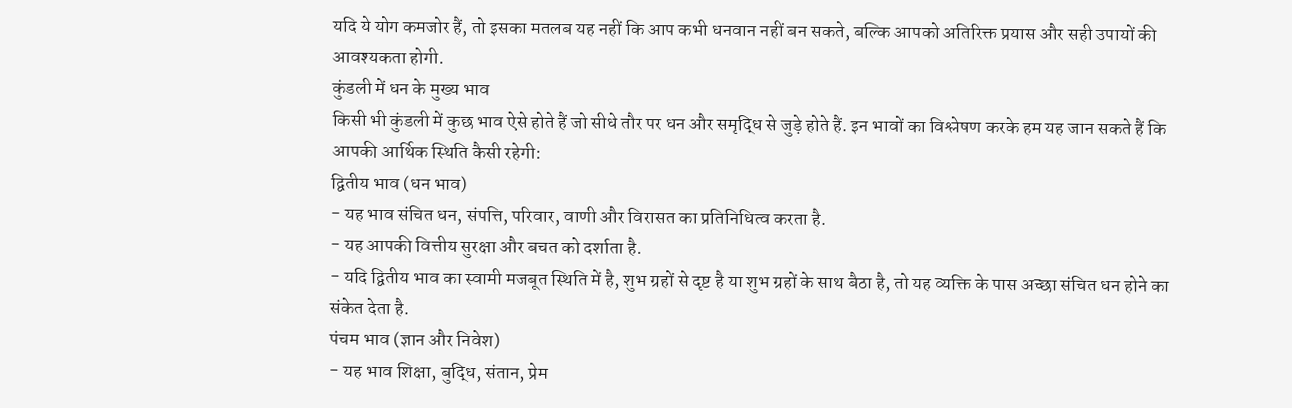यदि ये योग कमजोर हैं, तो इसका मतलब यह नहीं कि आप कभी धनवान नहीं बन सकते, बल्कि आपको अतिरिक्त प्रयास और सही उपायों की आवश्यकता होगी.
कुंडली में धन के मुख्य भाव
किसी भी कुंडली में कुछ भाव ऐसे होते हैं जो सीधे तौर पर धन और समृद्धि से जुड़े होते हैं. इन भावों का विश्लेषण करके हम यह जान सकते हैं कि आपकी आर्थिक स्थिति कैसी रहेगी:
द्वितीय भाव (धन भाव)
- यह भाव संचित धन, संपत्ति, परिवार, वाणी और विरासत का प्रतिनिधित्व करता है.
- यह आपकी वित्तीय सुरक्षा और बचत को दर्शाता है.
- यदि द्वितीय भाव का स्वामी मजबूत स्थिति में है, शुभ ग्रहों से दृष्ट है या शुभ ग्रहों के साथ बैठा है, तो यह व्यक्ति के पास अच्छा संचित धन होने का संकेत देता है.
पंचम भाव (ज्ञान और निवेश)
- यह भाव शिक्षा, बुद्धि, संतान, प्रेम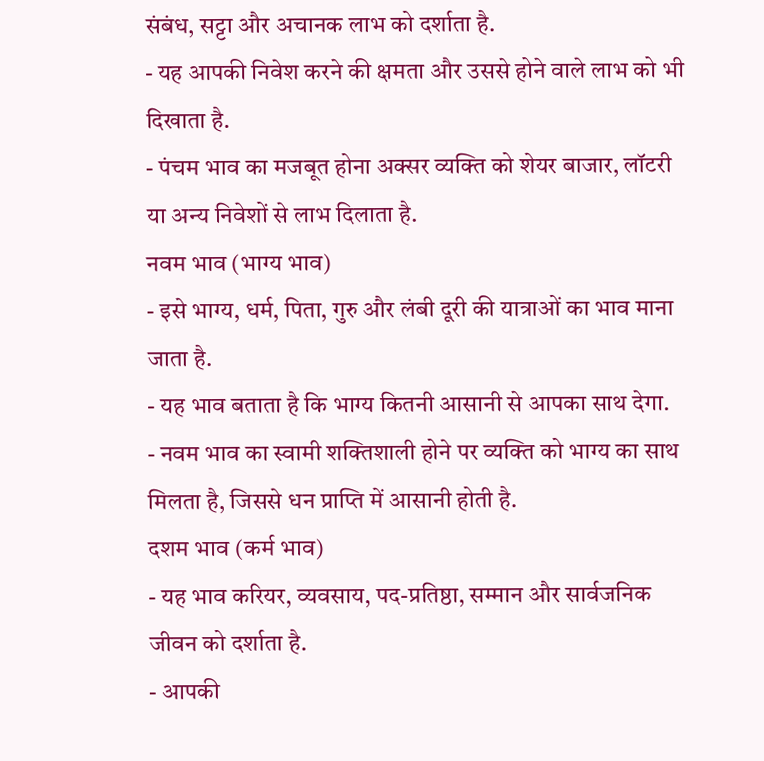संबंध, सट्टा और अचानक लाभ को दर्शाता है.
- यह आपकी निवेश करने की क्षमता और उससे होने वाले लाभ को भी दिखाता है.
- पंचम भाव का मजबूत होना अक्सर व्यक्ति को शेयर बाजार, लॉटरी या अन्य निवेशों से लाभ दिलाता है.
नवम भाव (भाग्य भाव)
- इसे भाग्य, धर्म, पिता, गुरु और लंबी दूरी की यात्राओं का भाव माना जाता है.
- यह भाव बताता है कि भाग्य कितनी आसानी से आपका साथ देगा.
- नवम भाव का स्वामी शक्तिशाली होने पर व्यक्ति को भाग्य का साथ मिलता है, जिससे धन प्राप्ति में आसानी होती है.
दशम भाव (कर्म भाव)
- यह भाव करियर, व्यवसाय, पद-प्रतिष्ठा, सम्मान और सार्वजनिक जीवन को दर्शाता है.
- आपकी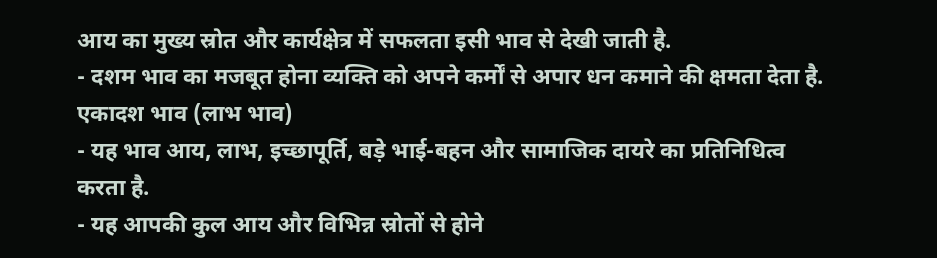आय का मुख्य स्रोत और कार्यक्षेत्र में सफलता इसी भाव से देखी जाती है.
- दशम भाव का मजबूत होना व्यक्ति को अपने कर्मों से अपार धन कमाने की क्षमता देता है.
एकादश भाव (लाभ भाव)
- यह भाव आय, लाभ, इच्छापूर्ति, बड़े भाई-बहन और सामाजिक दायरे का प्रतिनिधित्व करता है.
- यह आपकी कुल आय और विभिन्न स्रोतों से होने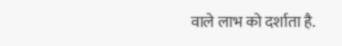वाले लाभ को दर्शाता है.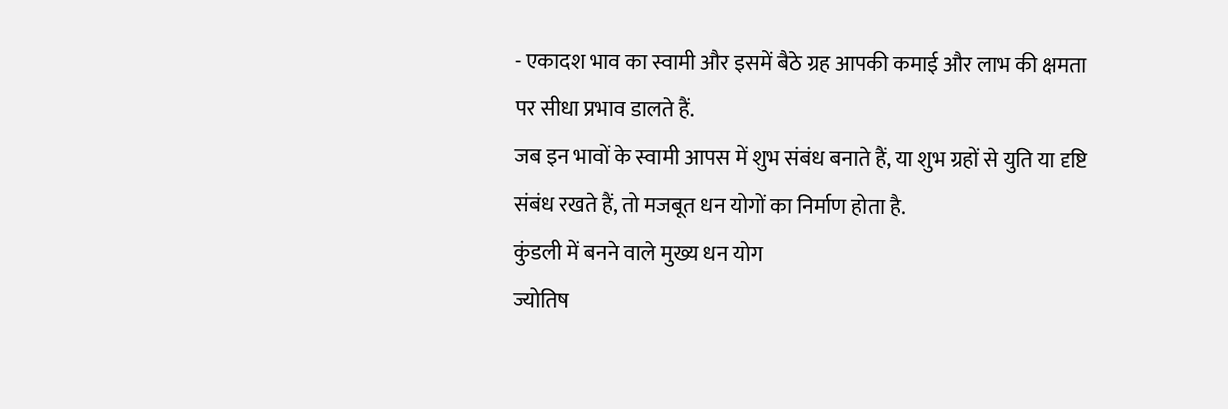- एकादश भाव का स्वामी और इसमें बैठे ग्रह आपकी कमाई और लाभ की क्षमता पर सीधा प्रभाव डालते हैं.
जब इन भावों के स्वामी आपस में शुभ संबंध बनाते हैं, या शुभ ग्रहों से युति या दृष्टि संबंध रखते हैं, तो मजबूत धन योगों का निर्माण होता है.
कुंडली में बनने वाले मुख्य धन योग
ज्योतिष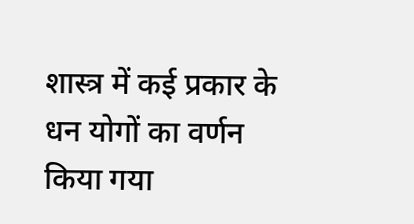शास्त्र में कई प्रकार के धन योगों का वर्णन किया गया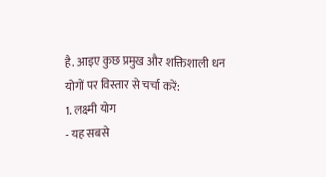है. आइए कुछ प्रमुख और शक्तिशाली धन योगों पर विस्तार से चर्चा करें:
1. लक्ष्मी योग
- यह सबसे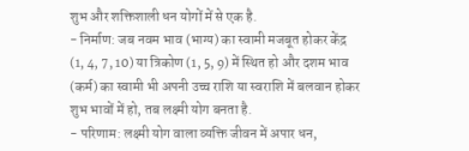शुभ और शक्तिशाली धन योगों में से एक है.
- निर्माण: जब नवम भाव (भाग्य) का स्वामी मजबूत होकर केंद्र (1, 4, 7, 10) या त्रिकोण (1, 5, 9) में स्थित हो और दशम भाव (कर्म) का स्वामी भी अपनी उच्च राशि या स्वराशि में बलवान होकर शुभ भावों में हो, तब लक्ष्मी योग बनता है.
- परिणाम: लक्ष्मी योग वाला व्यक्ति जीवन में अपार धन,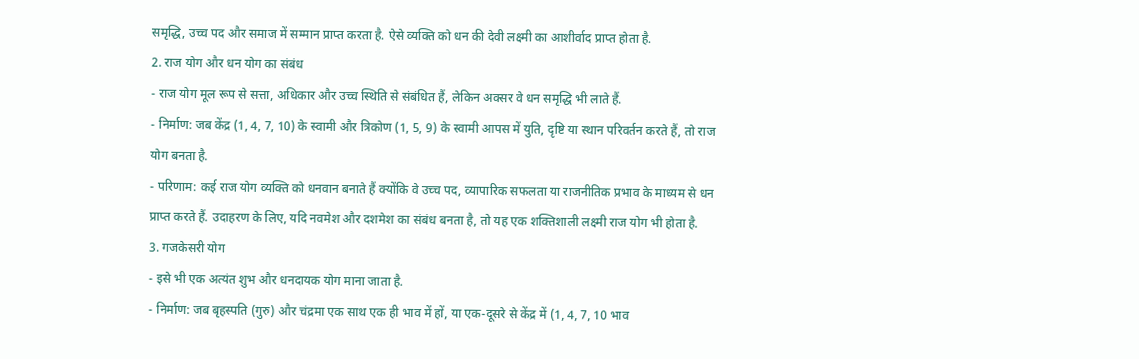समृद्धि, उच्च पद और समाज में सम्मान प्राप्त करता है. ऐसे व्यक्ति को धन की देवी लक्ष्मी का आशीर्वाद प्राप्त होता है.
2. राज योग और धन योग का संबंध
- राज योग मूल रूप से सत्ता, अधिकार और उच्च स्थिति से संबंधित हैं, लेकिन अक्सर वे धन समृद्धि भी लाते हैं.
- निर्माण: जब केंद्र (1, 4, 7, 10) के स्वामी और त्रिकोण (1, 5, 9) के स्वामी आपस में युति, दृष्टि या स्थान परिवर्तन करते हैं, तो राज योग बनता है.
- परिणाम: कई राज योग व्यक्ति को धनवान बनाते हैं क्योंकि वे उच्च पद, व्यापारिक सफलता या राजनीतिक प्रभाव के माध्यम से धन प्राप्त करते हैं. उदाहरण के लिए, यदि नवमेश और दशमेश का संबंध बनता है, तो यह एक शक्तिशाली लक्ष्मी राज योग भी होता है.
3. गजकेसरी योग
- इसे भी एक अत्यंत शुभ और धनदायक योग माना जाता है.
- निर्माण: जब बृहस्पति (गुरु) और चंद्रमा एक साथ एक ही भाव में हों, या एक-दूसरे से केंद्र में (1, 4, 7, 10 भाव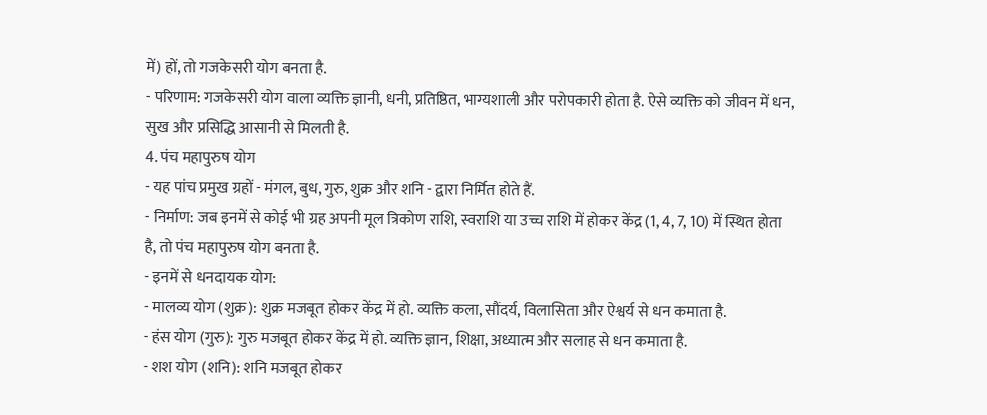में) हों, तो गजकेसरी योग बनता है.
- परिणाम: गजकेसरी योग वाला व्यक्ति ज्ञानी, धनी, प्रतिष्ठित, भाग्यशाली और परोपकारी होता है. ऐसे व्यक्ति को जीवन में धन, सुख और प्रसिद्धि आसानी से मिलती है.
4. पंच महापुरुष योग
- यह पांच प्रमुख ग्रहों - मंगल, बुध, गुरु, शुक्र और शनि - द्वारा निर्मित होते हैं.
- निर्माण: जब इनमें से कोई भी ग्रह अपनी मूल त्रिकोण राशि, स्वराशि या उच्च राशि में होकर केंद्र (1, 4, 7, 10) में स्थित होता है, तो पंच महापुरुष योग बनता है.
- इनमें से धनदायक योग:
- मालव्य योग (शुक्र): शुक्र मजबूत होकर केंद्र में हो. व्यक्ति कला, सौंदर्य, विलासिता और ऐश्वर्य से धन कमाता है.
- हंस योग (गुरु): गुरु मजबूत होकर केंद्र में हो. व्यक्ति ज्ञान, शिक्षा, अध्यात्म और सलाह से धन कमाता है.
- शश योग (शनि): शनि मजबूत होकर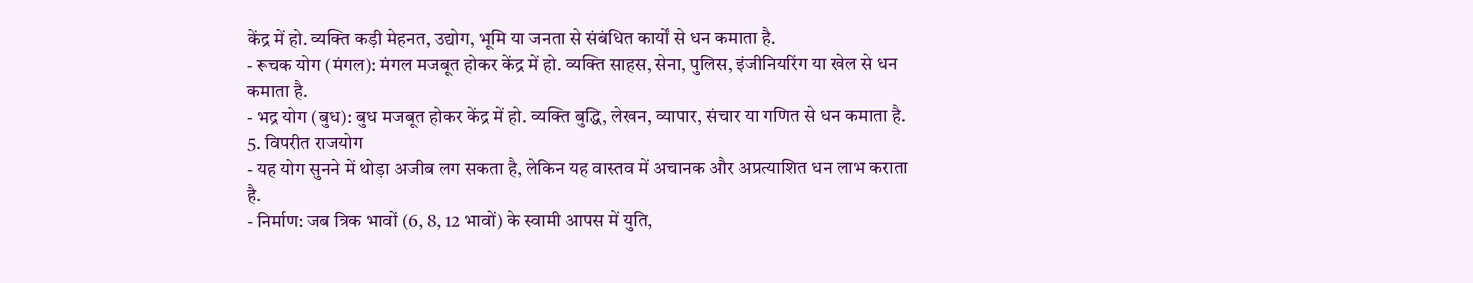केंद्र में हो. व्यक्ति कड़ी मेहनत, उद्योग, भूमि या जनता से संबंधित कार्यों से धन कमाता है.
- रूचक योग (मंगल): मंगल मजबूत होकर केंद्र में हो. व्यक्ति साहस, सेना, पुलिस, इंजीनियरिंग या खेल से धन कमाता है.
- भद्र योग (बुध): बुध मजबूत होकर केंद्र में हो. व्यक्ति बुद्धि, लेखन, व्यापार, संचार या गणित से धन कमाता है.
5. विपरीत राजयोग
- यह योग सुनने में थोड़ा अजीब लग सकता है, लेकिन यह वास्तव में अचानक और अप्रत्याशित धन लाभ कराता है.
- निर्माण: जब त्रिक भावों (6, 8, 12 भावों) के स्वामी आपस में युति,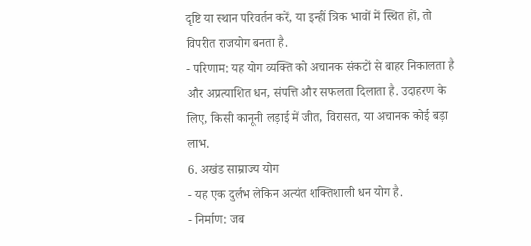दृष्टि या स्थान परिवर्तन करें, या इन्हीं त्रिक भावों में स्थित हों, तो विपरीत राजयोग बनता है.
- परिणाम: यह योग व्यक्ति को अचानक संकटों से बाहर निकालता है और अप्रत्याशित धन, संपत्ति और सफलता दिलाता है. उदाहरण के लिए, किसी कानूनी लड़ाई में जीत, विरासत, या अचानक कोई बड़ा लाभ.
6. अखंड साम्राज्य योग
- यह एक दुर्लभ लेकिन अत्यंत शक्तिशाली धन योग है.
- निर्माण: जब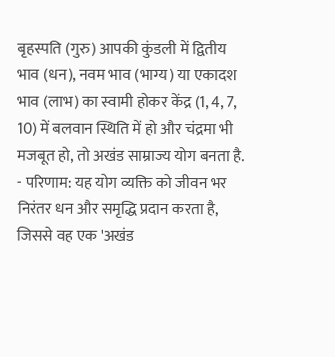बृहस्पति (गुरु) आपकी कुंडली में द्वितीय भाव (धन), नवम भाव (भाग्य) या एकादश भाव (लाभ) का स्वामी होकर केंद्र (1, 4, 7, 10) में बलवान स्थिति में हो और चंद्रमा भी मजबूत हो, तो अखंड साम्राज्य योग बनता है.
- परिणाम: यह योग व्यक्ति को जीवन भर निरंतर धन और समृद्धि प्रदान करता है, जिससे वह एक 'अखंड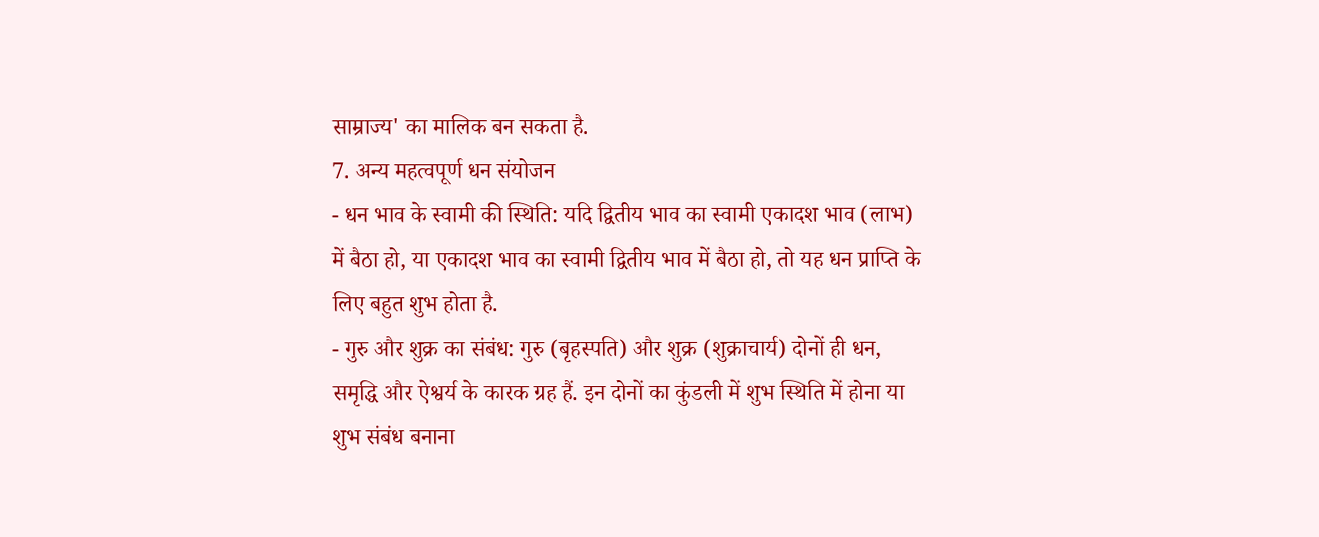साम्राज्य' का मालिक बन सकता है.
7. अन्य महत्वपूर्ण धन संयोजन
- धन भाव के स्वामी की स्थिति: यदि द्वितीय भाव का स्वामी एकादश भाव (लाभ) में बैठा हो, या एकादश भाव का स्वामी द्वितीय भाव में बैठा हो, तो यह धन प्राप्ति के लिए बहुत शुभ होता है.
- गुरु और शुक्र का संबंध: गुरु (बृहस्पति) और शुक्र (शुक्राचार्य) दोनों ही धन, समृद्धि और ऐश्वर्य के कारक ग्रह हैं. इन दोनों का कुंडली में शुभ स्थिति में होना या शुभ संबंध बनाना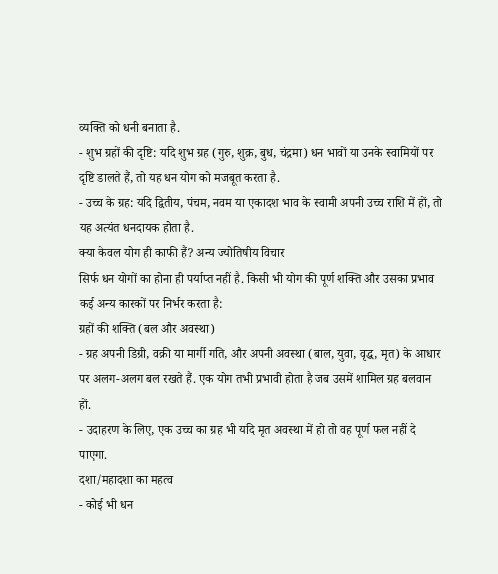व्यक्ति को धनी बनाता है.
- शुभ ग्रहों की दृष्टि: यदि शुभ ग्रह (गुरु, शुक्र, बुध, चंद्रमा) धन भावों या उनके स्वामियों पर दृष्टि डालते हैं, तो यह धन योग को मजबूत करता है.
- उच्च के ग्रह: यदि द्वितीय, पंचम, नवम या एकादश भाव के स्वामी अपनी उच्च राशि में हों, तो यह अत्यंत धनदायक होता है.
क्या केवल योग ही काफी हैं? अन्य ज्योतिषीय विचार
सिर्फ धन योगों का होना ही पर्याप्त नहीं है. किसी भी योग की पूर्ण शक्ति और उसका प्रभाव कई अन्य कारकों पर निर्भर करता है:
ग्रहों की शक्ति (बल और अवस्था)
- ग्रह अपनी डिग्री, वक्री या मार्गी गति, और अपनी अवस्था (बाल, युवा, वृद्ध, मृत) के आधार पर अलग-अलग बल रखते हैं. एक योग तभी प्रभावी होता है जब उसमें शामिल ग्रह बलवान हों.
- उदाहरण के लिए, एक उच्च का ग्रह भी यदि मृत अवस्था में हो तो वह पूर्ण फल नहीं दे पाएगा.
दशा/महादशा का महत्व
- कोई भी धन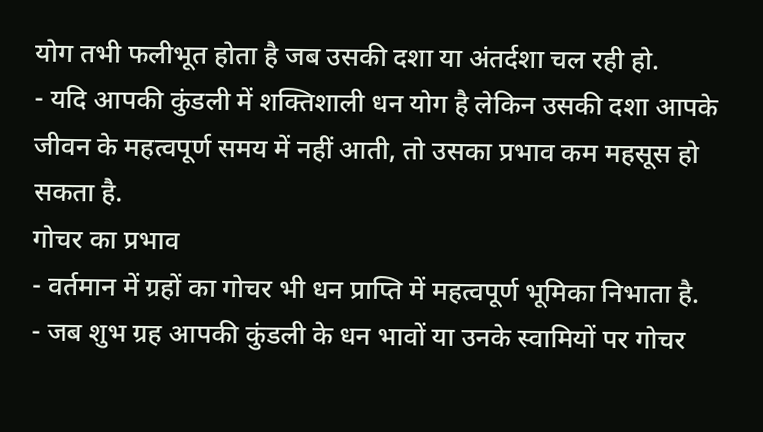योग तभी फलीभूत होता है जब उसकी दशा या अंतर्दशा चल रही हो.
- यदि आपकी कुंडली में शक्तिशाली धन योग है लेकिन उसकी दशा आपके जीवन के महत्वपूर्ण समय में नहीं आती, तो उसका प्रभाव कम महसूस हो सकता है.
गोचर का प्रभाव
- वर्तमान में ग्रहों का गोचर भी धन प्राप्ति में महत्वपूर्ण भूमिका निभाता है.
- जब शुभ ग्रह आपकी कुंडली के धन भावों या उनके स्वामियों पर गोचर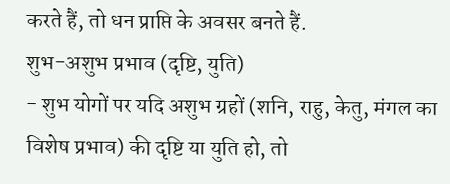करते हैं, तो धन प्राप्ति के अवसर बनते हैं.
शुभ-अशुभ प्रभाव (दृष्टि, युति)
- शुभ योगों पर यदि अशुभ ग्रहों (शनि, राहु, केतु, मंगल का विशेष प्रभाव) की दृष्टि या युति हो, तो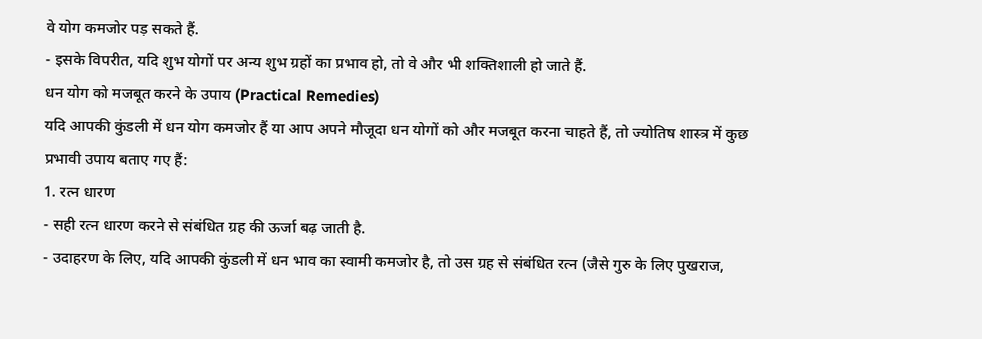वे योग कमजोर पड़ सकते हैं.
- इसके विपरीत, यदि शुभ योगों पर अन्य शुभ ग्रहों का प्रभाव हो, तो वे और भी शक्तिशाली हो जाते हैं.
धन योग को मजबूत करने के उपाय (Practical Remedies)
यदि आपकी कुंडली में धन योग कमजोर हैं या आप अपने मौजूदा धन योगों को और मजबूत करना चाहते हैं, तो ज्योतिष शास्त्र में कुछ प्रभावी उपाय बताए गए हैं:
1. रत्न धारण
- सही रत्न धारण करने से संबंधित ग्रह की ऊर्जा बढ़ जाती है.
- उदाहरण के लिए, यदि आपकी कुंडली में धन भाव का स्वामी कमजोर है, तो उस ग्रह से संबंधित रत्न (जैसे गुरु के लिए पुखराज,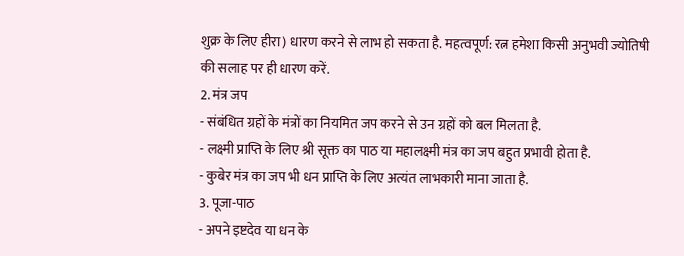शुक्र के लिए हीरा) धारण करने से लाभ हो सकता है. महत्वपूर्ण: रत्न हमेशा किसी अनुभवी ज्योतिषी की सलाह पर ही धारण करें.
2. मंत्र जप
- संबंधित ग्रहों के मंत्रों का नियमित जप करने से उन ग्रहों को बल मिलता है.
- लक्ष्मी प्राप्ति के लिए श्री सूक्त का पाठ या महालक्ष्मी मंत्र का जप बहुत प्रभावी होता है.
- कुबेर मंत्र का जप भी धन प्राप्ति के लिए अत्यंत लाभकारी माना जाता है.
3. पूजा-पाठ
- अपने इष्टदेव या धन के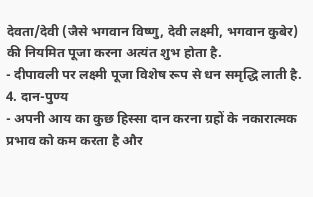देवता/देवी (जैसे भगवान विष्णु, देवी लक्ष्मी, भगवान कुबेर) की नियमित पूजा करना अत्यंत शुभ होता है.
- दीपावली पर लक्ष्मी पूजा विशेष रूप से धन समृद्धि लाती है.
4. दान-पुण्य
- अपनी आय का कुछ हिस्सा दान करना ग्रहों के नकारात्मक प्रभाव को कम करता है और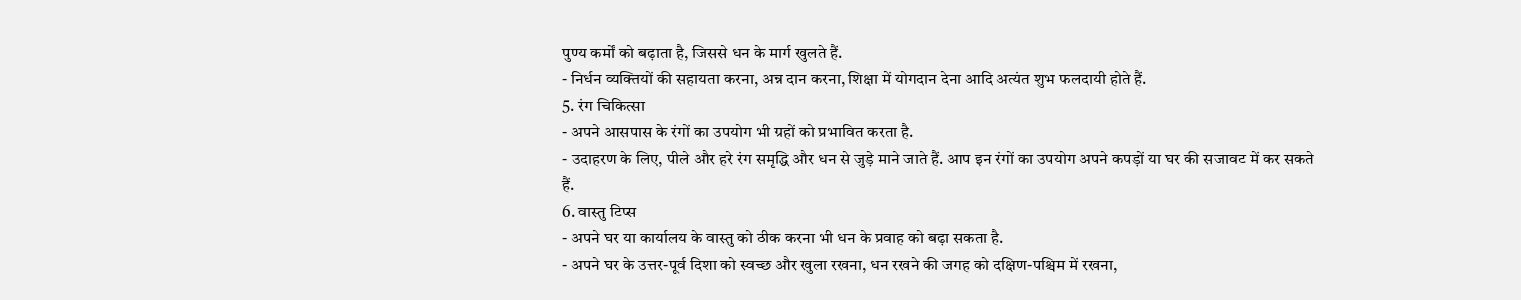पुण्य कर्मों को बढ़ाता है, जिससे धन के मार्ग खुलते हैं.
- निर्धन व्यक्तियों की सहायता करना, अन्न दान करना, शिक्षा में योगदान देना आदि अत्यंत शुभ फलदायी होते हैं.
5. रंग चिकित्सा
- अपने आसपास के रंगों का उपयोग भी ग्रहों को प्रभावित करता है.
- उदाहरण के लिए, पीले और हरे रंग समृद्धि और धन से जुड़े माने जाते हैं. आप इन रंगों का उपयोग अपने कपड़ों या घर की सजावट में कर सकते हैं.
6. वास्तु टिप्स
- अपने घर या कार्यालय के वास्तु को ठीक करना भी धन के प्रवाह को बढ़ा सकता है.
- अपने घर के उत्तर-पूर्व दिशा को स्वच्छ और खुला रखना, धन रखने की जगह को दक्षिण-पश्चिम में रखना,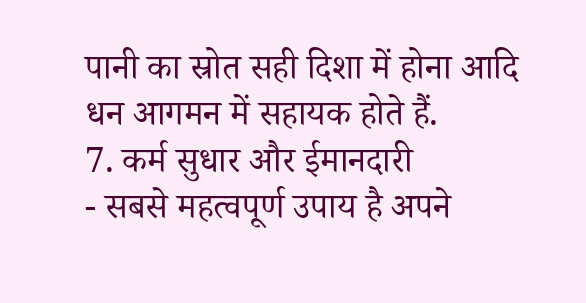पानी का स्रोत सही दिशा में होना आदि धन आगमन में सहायक होते हैं.
7. कर्म सुधार और ईमानदारी
- सबसे महत्वपूर्ण उपाय है अपने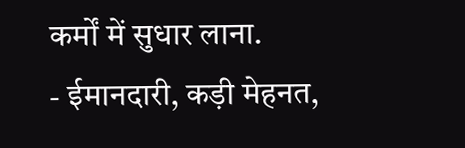कर्मों में सुधार लाना.
- ईमानदारी, कड़ी मेहनत,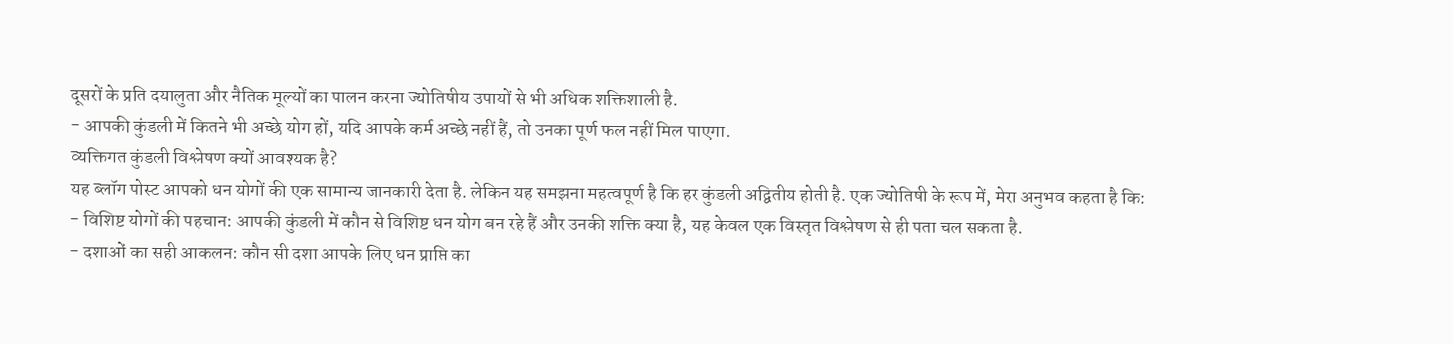दूसरों के प्रति दयालुता और नैतिक मूल्यों का पालन करना ज्योतिषीय उपायों से भी अधिक शक्तिशाली है.
- आपकी कुंडली में कितने भी अच्छे योग हों, यदि आपके कर्म अच्छे नहीं हैं, तो उनका पूर्ण फल नहीं मिल पाएगा.
व्यक्तिगत कुंडली विश्लेषण क्यों आवश्यक है?
यह ब्लॉग पोस्ट आपको धन योगों की एक सामान्य जानकारी देता है. लेकिन यह समझना महत्वपूर्ण है कि हर कुंडली अद्वितीय होती है. एक ज्योतिषी के रूप में, मेरा अनुभव कहता है कि:
- विशिष्ट योगों की पहचान: आपकी कुंडली में कौन से विशिष्ट धन योग बन रहे हैं और उनकी शक्ति क्या है, यह केवल एक विस्तृत विश्लेषण से ही पता चल सकता है.
- दशाओं का सही आकलन: कौन सी दशा आपके लिए धन प्राप्ति का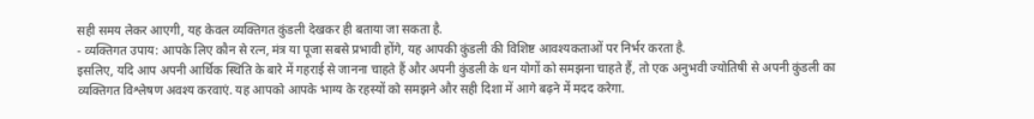सही समय लेकर आएगी, यह केवल व्यक्तिगत कुंडली देखकर ही बताया जा सकता है.
- व्यक्तिगत उपाय: आपके लिए कौन से रत्न, मंत्र या पूजा सबसे प्रभावी होंगे, यह आपकी कुंडली की विशिष्ट आवश्यकताओं पर निर्भर करता है.
इसलिए, यदि आप अपनी आर्थिक स्थिति के बारे में गहराई से जानना चाहते हैं और अपनी कुंडली के धन योगों को समझना चाहते हैं, तो एक अनुभवी ज्योतिषी से अपनी कुंडली का व्यक्तिगत विश्लेषण अवश्य करवाएं. यह आपको आपके भाग्य के रहस्यों को समझने और सही दिशा में आगे बढ़ने में मदद करेगा.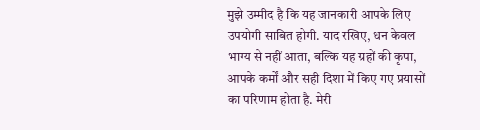मुझे उम्मीद है कि यह जानकारी आपके लिए उपयोगी साबित होगी. याद रखिए, धन केवल भाग्य से नहीं आता, बल्कि यह ग्रहों की कृपा, आपके कर्मों और सही दिशा में किए गए प्रयासों का परिणाम होता है. मेरी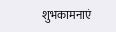शुभकामनाएं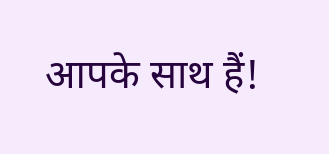आपके साथ हैं!